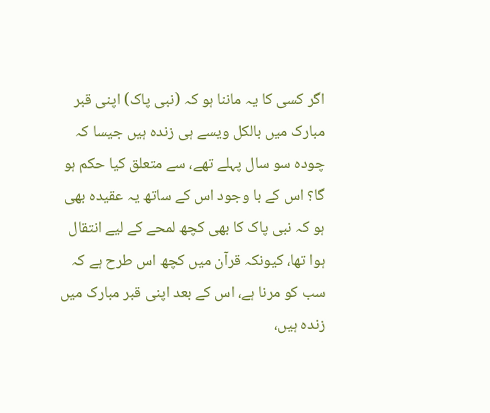اگر کسی کا یہ ماننا ہو کہ (نبی پاک) اپنی قبر مبارک میں بالکل ویسے ہی زندہ ہیں جیسا کہ چودہ سو سال پہلے تھے، سے متعلق کیا حکم ہو گا؟ اس کے با وجود اس کے ساتھ یہ عقیدہ بھی ہو کہ نبی پاک کا بھی کچھ لمحے کے لیے انتقال ہوا تھا، کیونکہ قرآن میں کچھ اس طرح ہے کہ سب کو مرنا ہے، اس کے بعد اپنی قبر مبارک میں زندہ ہیں،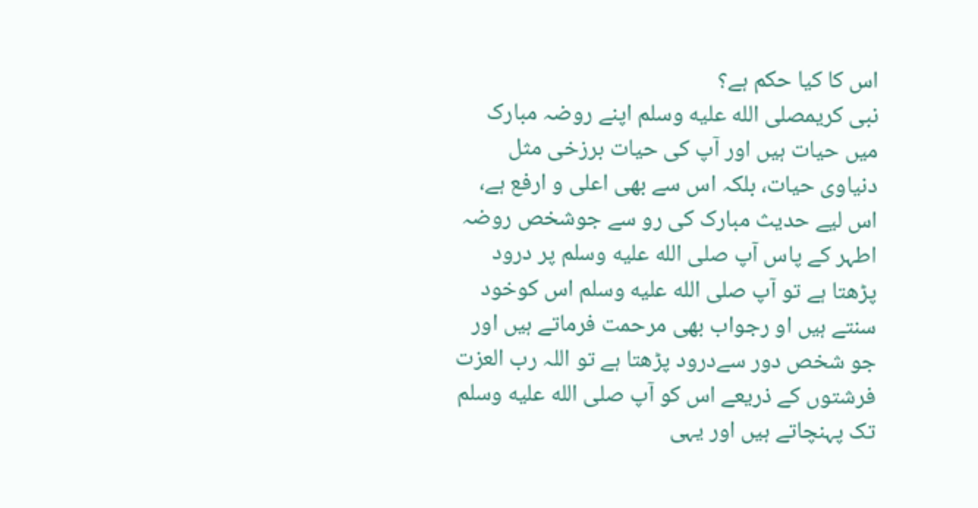اس کا کیا حکم ہے؟
نبی کریمصلى الله عليه وسلم اپنے روضہ مبارک میں حیات ہیں اور آپ کی حیات برزخی مثل دنیاوی حیات، بلکہ اس سے بھی اعلی و ارفع ہے، اس لیے حدیث مبارک کی رو سے جوشخص روضہ اطہر کے پاس آپ صلى الله عليه وسلم پر درود پڑھتا ہے تو آپ صلى الله عليه وسلم اس کوخود سنتے ہیں او رجواب بھی مرحمت فرماتے ہیں اور جو شخص دور سےدرود پڑھتا ہے تو اللہ رب العزت فرشتوں کے ذریعے اس کو آپ صلى الله عليه وسلم تک پہنچاتے ہیں اور یہی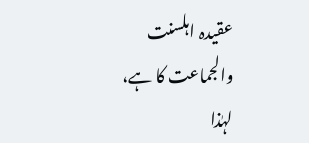عقیدہ اہلسنت والجماعت کا ہے، لہٰذا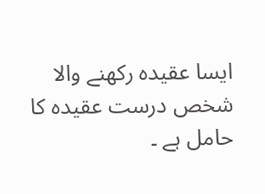ایسا عقيدہ رکھنے والا شخص درست عقیدہ کا حامل ہے ۔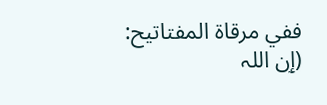ففي مرقاة المفتاتیح: (ٳن اللہ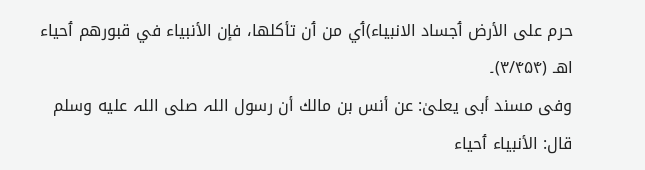حرم علی الأرض ٲجساد الانبیاء)ٲي من ٲن تأکلھا، فإن الأنبیاء في قبورھم ٲحیاء اھـ (۳/۴۵۴)۔
وفی مسند أبی یعلیٰ: عن أنس بن مالك أن رسول اللہ صلی اللہ علیه وسلم قال: الأنبیاء ٲحیاء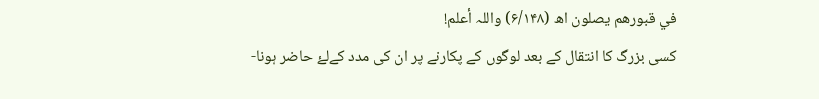في قبورھم یصلون اھ (۶/۱۴۸) واللہ أعلم!
کسی بزرگ کا انتقال کے بعد لوگوں کے پکارنے پر ان کی مدد کےلۓ حاضر ہونا-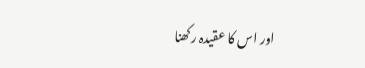اور اس کا عقیدہ رکھنا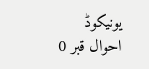یونیکوڈ احوال قبر 0